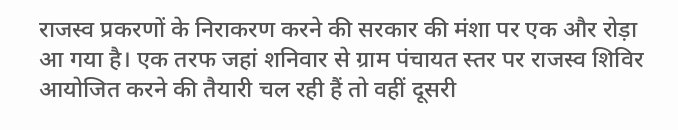राजस्व प्रकरणों के निराकरण करने की सरकार की मंशा पर एक और रोड़ा आ गया है। एक तरफ जहां शनिवार से ग्राम पंचायत स्तर पर राजस्व शिविर आयोजित करने की तैयारी चल रही हैं तो वहीं दूसरी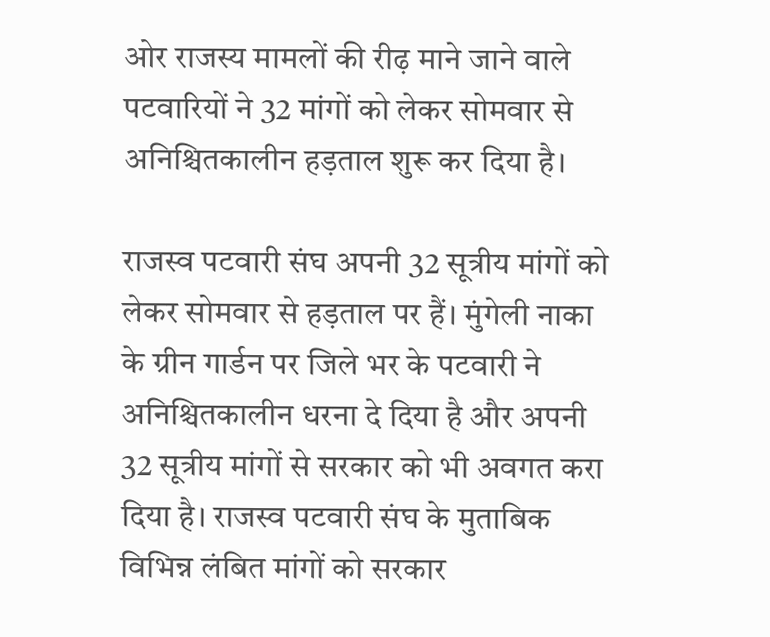ओर राजस्य मामलों की रीढ़ माने जाने वाले पटवारियों ने 32 मांगों को लेकर सोमवार से अनिश्चितकालीन हड़ताल शुरू कर दिया है।

राजस्व पटवारी संघ अपनी 32 सूत्रीय मांगों को लेकर सोमवार से हड़ताल पर हैं। मुंगेली नाका के ग्रीन गार्डन पर जिले भर के पटवारी ने अनिश्चितकालीन धरना दे दिया है और अपनी 32 सूत्रीय मांगों से सरकार को भी अवगत करा दिया है। राजस्व पटवारी संघ के मुताबिक विभिन्न लंबित मांगों को सरकार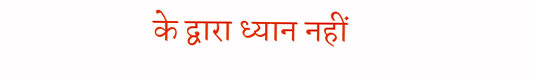के द्वारा ध्यान नहीं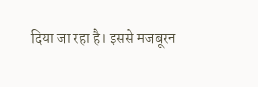दिया जा रहा है। इससे मजबूरन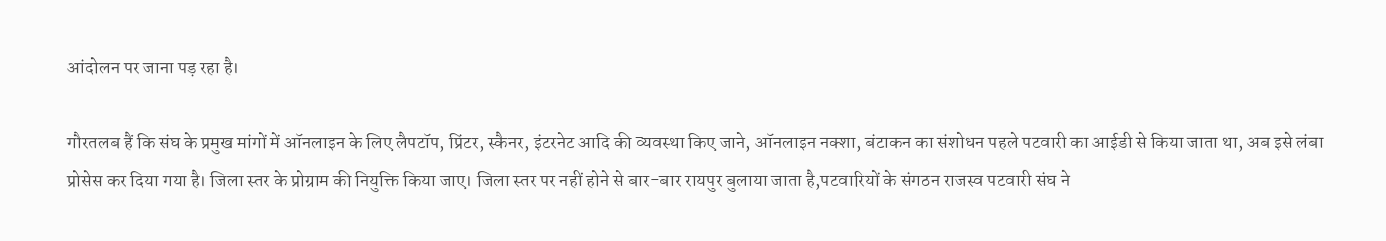आंदोलन पर जाना पड़ रहा है।

गौरतलब हैं कि संघ के प्रमुख मांगों में ऑनलाइन के लिए लैपटॉप, प्रिंटर, स्कैनर, इंटरनेट आदि की व्यवस्था किए जाने, ऑनलाइन नक्शा, बंटाकन का संशोधन पहले पटवारी का आईडी से किया जाता था, अब इसे लंबा प्रोसेस कर दिया गया है। जिला स्तर के प्रोग्राम की नियुक्ति किया जाए। जिला स्तर पर नहीं होने से बार-बार रायपुर बुलाया जाता है,पटवारियों के संगठन राजस्व पटवारी संघ ने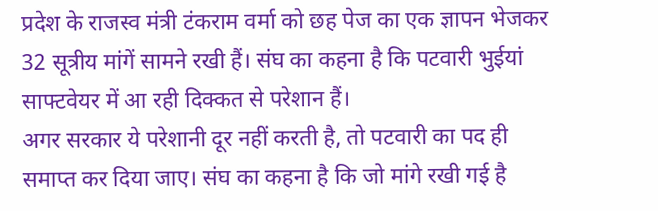प्रदेश के राजस्व मंत्री टंकराम वर्मा को छह पेज का एक ज्ञापन भेजकर 32 सूत्रीय मांगें सामने रखी हैं। संघ का कहना है कि पटवारी भुईयां साफ्टवेयर में आ रही दिक्कत से परेशान हैं।
अगर सरकार ये परेशानी दूर नहीं करती है, तो पटवारी का पद ही समाप्त कर दिया जाए। संघ का कहना है कि जो मांगे रखी गई है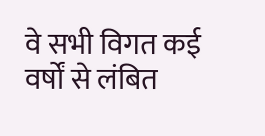वे सभी विगत कई वर्षों से लंबित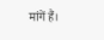मांगें हैं।